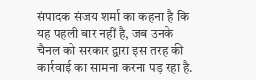संपादक संजय शर्मा का कहना है कि यह पहली बार नहीं है, जब उनके चैनल को सरकार द्वारा इस तरह की कार्रवाई का सामना करना पड़ रहा है.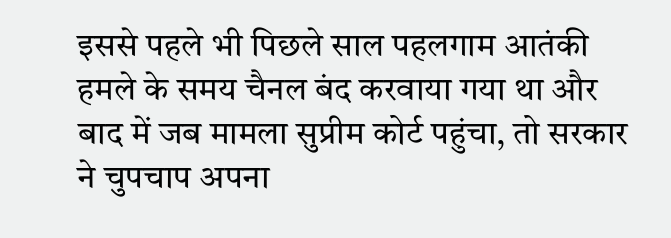इससे पहले भी पिछले साल पहलगाम आतंकी हमले के समय चैनल बंद करवाया गया था और बाद में जब मामला सुप्रीम कोर्ट पहुंचा, तो सरकार ने चुपचाप अपना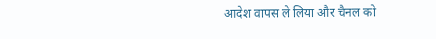आदेश वापस ले लिया और चैनल को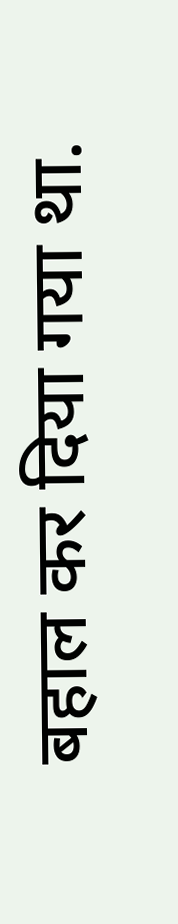बहाल कर दिया गया था.